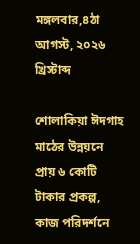মঙ্গলবার,৪ঠা আগস্ট, ২০২৬ খ্রিস্টাব্দ

শোলাকিয়া ঈদগাহ মাঠের উন্নয়নে প্রায় ৬ কোটি টাকার প্রকল্প, কাজ পরিদর্শনে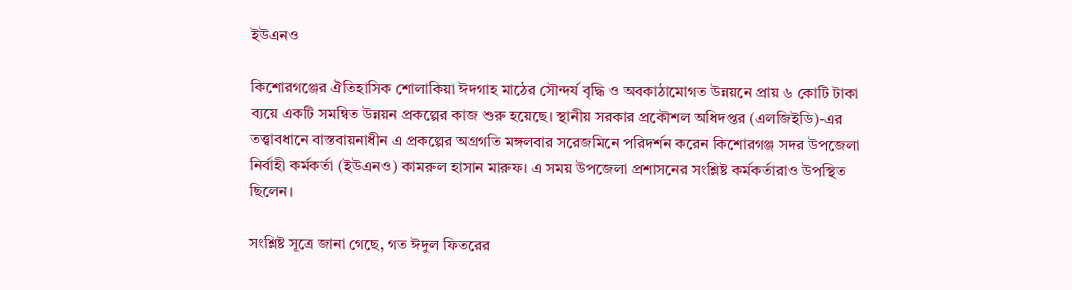ইউএনও

কিশোরগঞ্জের ঐতিহাসিক শোলাকিয়া ঈদগাহ মাঠের সৌন্দর্য বৃদ্ধি ও অবকাঠামোগত উন্নয়নে প্রায় ৬ কোটি টাকা ব্যয়ে একটি সমন্বিত উন্নয়ন প্রকল্পের কাজ শুরু হয়েছে। স্থানীয় সরকার প্রকৌশল অধিদপ্তর (এলজিইডি)-এর তত্ত্বাবধানে বাস্তবায়নাধীন এ প্রকল্পের অগ্রগতি মঙ্গলবার সরেজমিনে পরিদর্শন করেন কিশোরগঞ্জ সদর উপজেলা নির্বাহী কর্মকর্তা (ইউএনও) কামরুল হাসান মারুফ। এ সময় উপজেলা প্রশাসনের সংশ্লিষ্ট কর্মকর্তারাও উপস্থিত ছিলেন।

সংশ্লিষ্ট সূত্রে জানা গেছে, গত ঈদুল ফিতরের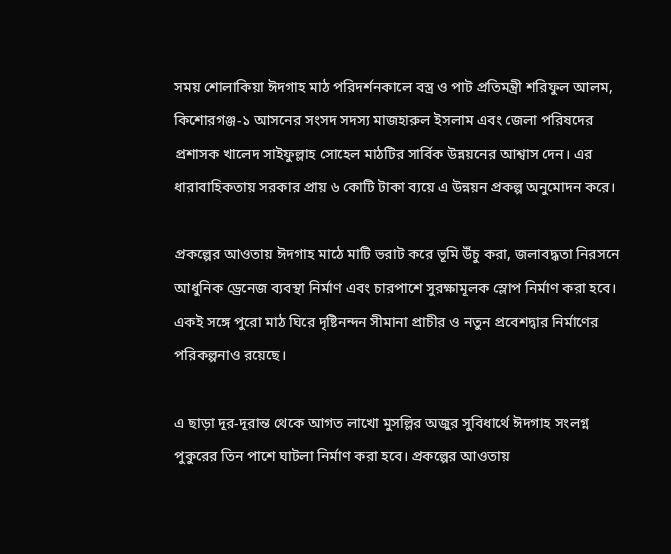সময় শোলাকিয়া ঈদগাহ মাঠ পরিদর্শনকালে বস্ত্র ও পাট প্রতিমন্ত্রী শরিফুল আলম, কিশোরগঞ্জ-১ আসনের সংসদ সদস্য মাজহারুল ইসলাম এবং জেলা পরিষদের প্রশাসক খালেদ সাইফুল্লাহ সোহেল মাঠটির সার্বিক উন্নয়নের আশ্বাস দেন। এর ধারাবাহিকতায় সরকার প্রায় ৬ কোটি টাকা ব্যয়ে এ উন্নয়ন প্রকল্প অনুমোদন করে।

প্রকল্পের আওতায় ঈদগাহ মাঠে মাটি ভরাট করে ভূমি উঁচু করা, জলাবদ্ধতা নিরসনে আধুনিক ড্রেনেজ ব্যবস্থা নির্মাণ এবং চারপাশে সুরক্ষামূলক স্লোপ নির্মাণ করা হবে। একই সঙ্গে পুরো মাঠ ঘিরে দৃষ্টিনন্দন সীমানা প্রাচীর ও নতুন প্রবেশদ্বার নির্মাণের পরিকল্পনাও রয়েছে।

এ ছাড়া দূর-দূরান্ত থেকে আগত লাখো মুসল্লির অজুর সুবিধার্থে ঈদগাহ সংলগ্ন পুকুরের তিন পাশে ঘাটলা নির্মাণ করা হবে। প্রকল্পের আওতায়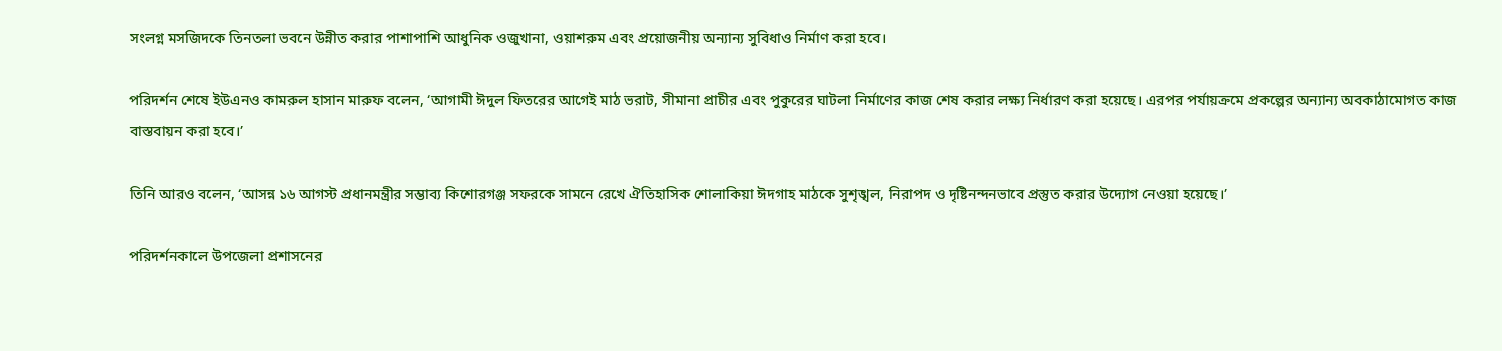সংলগ্ন মসজিদকে তিনতলা ভবনে উন্নীত করার পাশাপাশি আধুনিক ওজুখানা, ওয়াশরুম এবং প্রয়োজনীয় অন্যান্য সুবিধাও নির্মাণ করা হবে।

পরিদর্শন শেষে ইউএনও কামরুল হাসান মারুফ বলেন, ‘আগামী ঈদুল ফিতরের আগেই মাঠ ভরাট, সীমানা প্রাচীর এবং পুকুরের ঘাটলা নির্মাণের কাজ শেষ করার লক্ষ্য নির্ধারণ করা হয়েছে। এরপর পর্যায়ক্রমে প্রকল্পের অন্যান্য অবকাঠামোগত কাজ বাস্তবায়ন করা হবে।’

তিনি আরও বলেন, ‘আসন্ন ১৬ আগস্ট প্রধানমন্ত্রীর সম্ভাব্য কিশোরগঞ্জ সফরকে সামনে রেখে ঐতিহাসিক শোলাকিয়া ঈদগাহ মাঠকে সুশৃঙ্খল, নিরাপদ ও দৃষ্টিনন্দনভাবে প্রস্তুত করার উদ্যোগ নেওয়া হয়েছে।’

পরিদর্শনকালে উপজেলা প্রশাসনের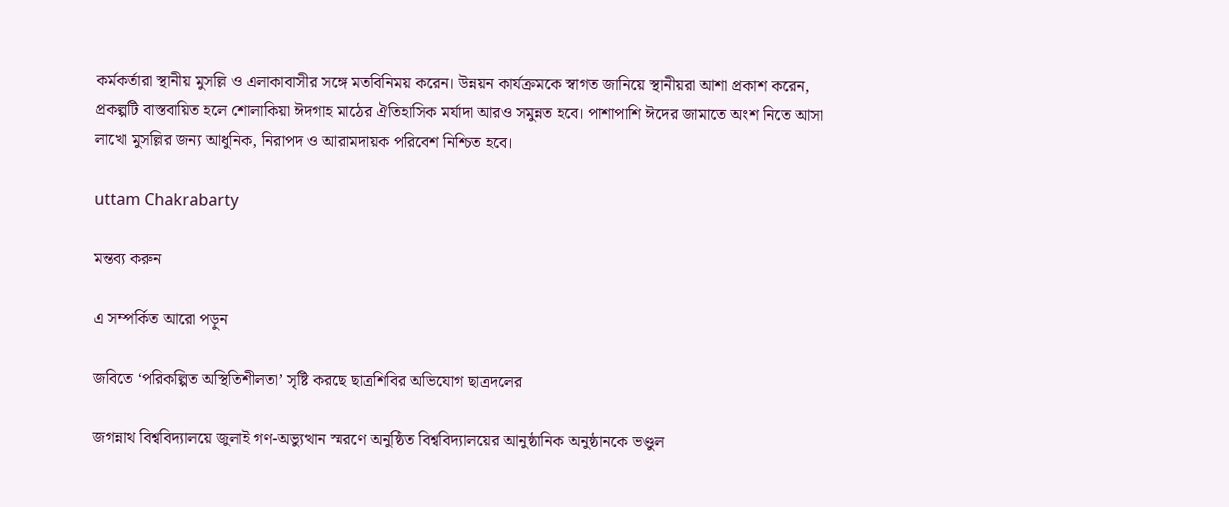কর্মকর্তারা স্থানীয় মুসল্লি ও এলাকাবাসীর সঙ্গে মতবিনিময় করেন। উন্নয়ন কার্যক্রমকে স্বাগত জানিয়ে স্থানীয়রা আশা প্রকাশ করেন, প্রকল্পটি বাস্তবায়িত হলে শোলাকিয়া ঈদগাহ মাঠের ঐতিহাসিক মর্যাদা আরও সমুন্নত হবে। পাশাপাশি ঈদের জামাতে অংশ নিতে আসা লাখো মুসল্লির জন্য আধুনিক, নিরাপদ ও আরামদায়ক পরিবেশ নিশ্চিত হবে।

uttam Chakrabarty

মন্তব্য করুন

এ সম্পর্কিত আরো পড়ুন

জবিতে ‘পরিকল্পিত অস্থিতিশীলতা’ সৃষ্টি করছে ছাত্রশিবির অভিযোগ ছাত্রদলের

জগন্নাথ বিশ্ববিদ্যালয়ে জুলাই গণ-অভ্যুত্থান স্মরণে অনুষ্ঠিত বিশ্ববিদ্যালয়ের আনুষ্ঠানিক অনুষ্ঠানকে ভণ্ডুল